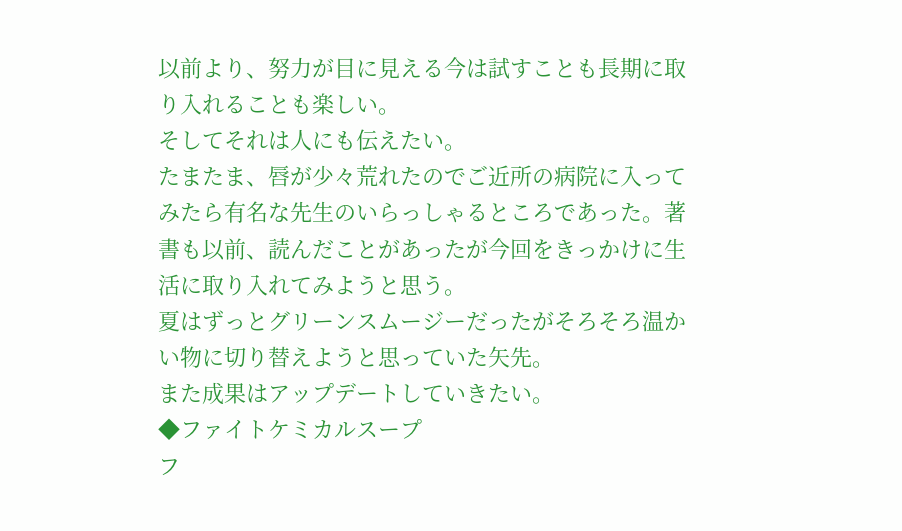以前より、努力が目に見える今は試すことも長期に取り入れることも楽しい。
そしてそれは人にも伝えたい。
たまたま、唇が少々荒れたのでご近所の病院に入ってみたら有名な先生のいらっしゃるところであった。著書も以前、読んだことがあったが今回をきっかけに生活に取り入れてみようと思う。
夏はずっとグリーンスムージーだったがそろそろ温かい物に切り替えようと思っていた矢先。
また成果はアップデートしていきたい。
◆ファイトケミカルスープ
フ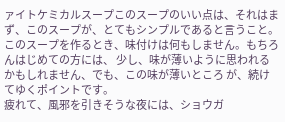ァイトケミカルスープこのスープのいい点は、それはまず、このスープが、とてもシンプルであると言うこと。このスープを作るとき、味付けは何もしません。もちろんはじめての方には、 少し、味が薄いように思われるかもしれません、でも、この味が薄いところ が、続けてゆくポイントです。
疲れて、風邪を引きそうな夜には、ショウガ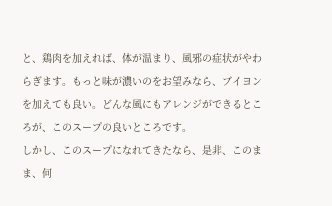と、鶏肉を加えれば、体が温まり、風邪の症状がやわらぎます。もっと味が濃いのをお望みなら、ブイヨンを加えても良い。どんな風にもアレンジができるところが、このスープの良いところです。
しかし、このスープになれてきたなら、是非、このまま、何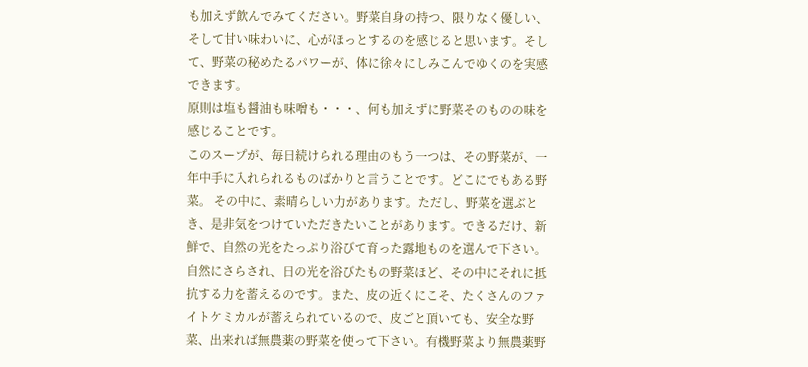も加えず飲んでみてください。野菜自身の持つ、限りなく優しい、そして甘い味わいに、心がほっとするのを感じると思います。そして、野菜の秘めたるパワーが、体に徐々にしみこんでゆくのを実感できます。
原則は塩も醤油も味噌も・・・、何も加えずに野菜そのものの味を感じることです。
このスープが、毎日続けられる理由のもう一つは、その野菜が、一年中手に入れられるものばかりと言うことです。どこにでもある野菜。 その中に、素晴らしい力があります。ただし、野菜を選ぶとき、是非気をつけていただきたいことがあります。できるだけ、新鮮で、自然の光をたっぷり浴びて育った露地ものを選んで下さい。自然にさらされ、日の光を浴びたもの野菜ほど、その中にそれに抵抗する力を蓄えるのです。また、皮の近くにこそ、たくさんのファイトケミカルが蓄えられているので、皮ごと頂いても、安全な野菜、出来れば無農薬の野菜を使って下さい。有機野菜より無農薬野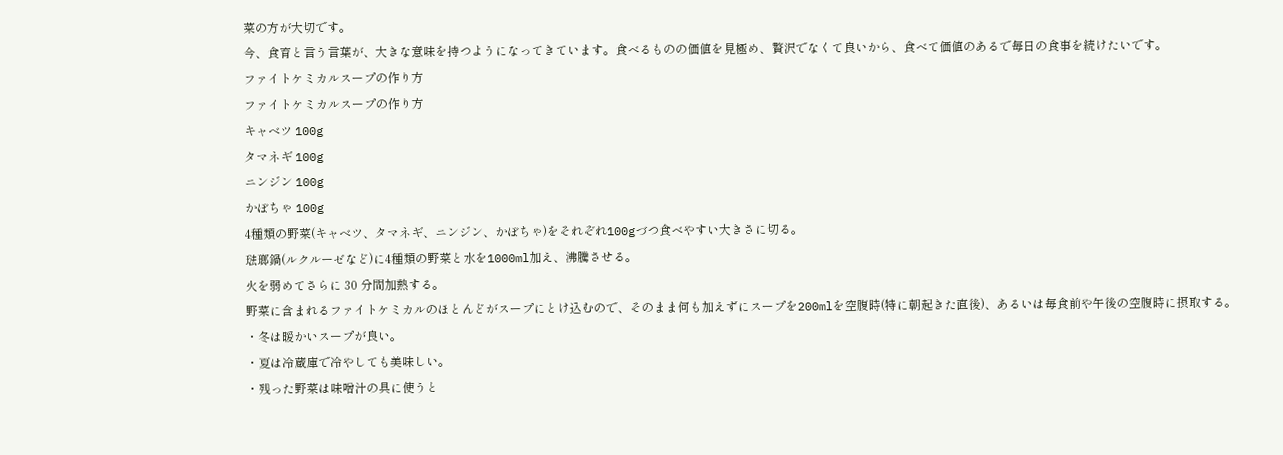菜の方が大切です。
今、食育と言う言葉が、大きな意味を持つようになってきています。食べるものの価値を見極め、贅沢でなくて良いから、食べて価値のあるで毎日の食事を続けたいです。
ファイトケミカルスープの作り方
ファイトケミカルスープの作り方
キャベツ 100g
タマネギ 100g
ニンジン 100g
かぼちゃ 100g
4種類の野菜(キャベツ、タマネギ、ニンジン、かぼちゃ)をそれぞれ100gづつ食べやすい大きさに切る。
琺瑯鍋(ルクルーゼなど)に4種類の野菜と水を1000ml加え、沸騰させる。
火を弱めてさらに 30 分間加熱する。
野菜に含まれるファイトケミカルのほとんどがスープにとけ込むので、そのまま何も加えずにスープを200mlを空腹時(特に朝起きた直後)、あるいは毎食前や午後の空腹時に摂取する。
・冬は暖かいスープが良い。
・夏は冷蔵庫で冷やしても美味しい。
・残った野菜は味噌汁の具に使うと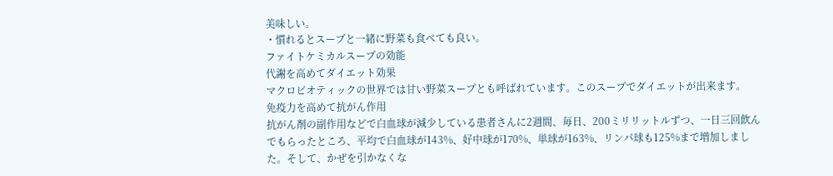美味しい。
・慣れるとスープと一緒に野菜も食べても良い。
ファイトケミカルスープの効能
代謝を高めてダイエット効果
マクロビオティックの世界では甘い野菜スープとも呼ばれています。このスープでダイエットが出来ます。
免疫力を高めて抗がん作用
抗がん剤の副作用などで白血球が減少している患者さんに2週間、毎日、200ミリリットルずつ、一日三回飲んでもらったところ、平均で白血球が143%、好中球が170%、単球が163%、リンパ球も125%まで増加しました。そして、かぜを引かなくな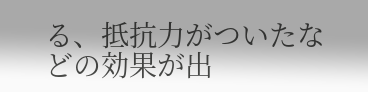る、抵抗力がついたなどの効果が出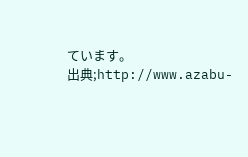ています。
出典;http://www.azabu-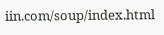iin.com/soup/index.html